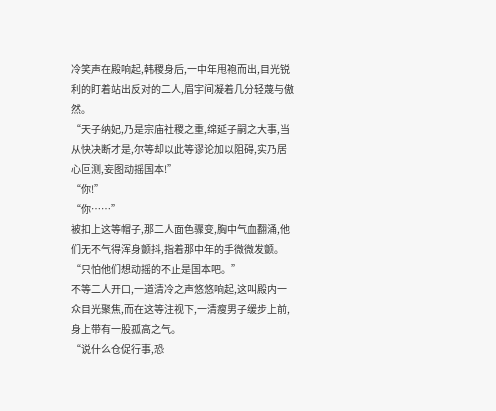冷笑声在殿响起,韩稷身后,一中年甩袍而出,目光锐利的盯着站出反对的二人,眉宇间凝着几分轻蔑与傲然。
“天子纳妃,乃是宗庙社稷之重,绵延子嗣之大事,当从快决断才是,尔等却以此等谬论加以阻碍,实乃居心叵测,妄图动摇国本!”
“你!”
“你……”
被扣上这等帽子,那二人面色骤变,胸中气血翻涌,他们无不气得浑身颤抖,指着那中年的手微微发颤。
“只怕他们想动摇的不止是国本吧。”
不等二人开口,一道清冷之声悠悠响起,这叫殿内一众目光聚焦,而在这等注视下,一清瘦男子缓步上前,身上带有一股孤高之气。
“说什么仓促行事,恐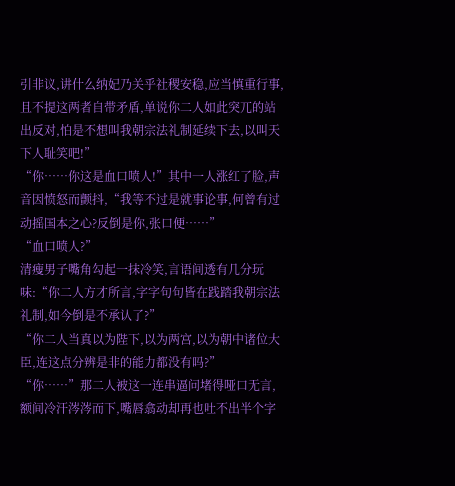引非议,讲什么纳妃乃关乎社稷安稳,应当慎重行事,且不提这两者自带矛盾,单说你二人如此突兀的站出反对,怕是不想叫我朝宗法礼制延续下去,以叫天下人耻笑吧!”
“你……你这是血口喷人!”其中一人涨红了脸,声音因愤怒而颤抖,“我等不过是就事论事,何曾有过动摇国本之心?反倒是你,张口便……”
“血口喷人?”
清瘦男子嘴角勾起一抹冷笑,言语间透有几分玩味:“你二人方才所言,字字句句皆在践踏我朝宗法礼制,如今倒是不承认了?”
“你二人当真以为陛下,以为两宫,以为朝中诸位大臣,连这点分辨是非的能力都没有吗?”
“你……”那二人被这一连串逼问堵得哑口无言,额间冷汗涔涔而下,嘴唇翕动却再也吐不出半个字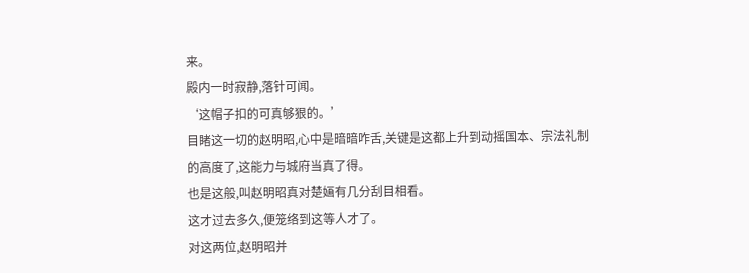来。
殿内一时寂静,落针可闻。
‘这帽子扣的可真够狠的。’
目睹这一切的赵明昭,心中是暗暗咋舌,关键是这都上升到动摇国本、宗法礼制的高度了,这能力与城府当真了得。
也是这般,叫赵明昭真对楚婳有几分刮目相看。
这才过去多久,便笼络到这等人才了。
对这两位,赵明昭并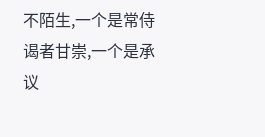不陌生,一个是常侍谒者甘崇,一个是承议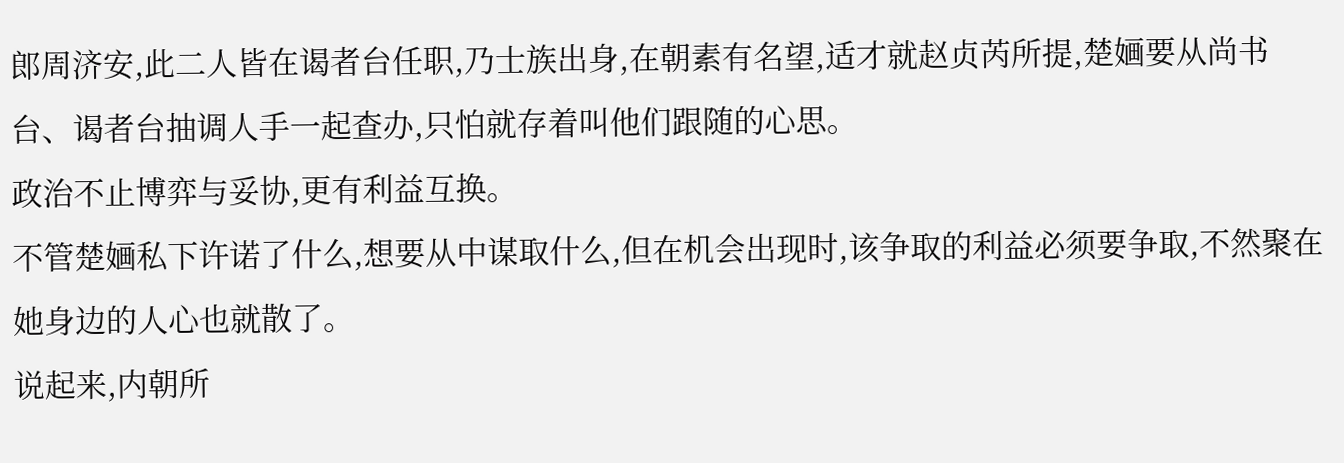郎周济安,此二人皆在谒者台任职,乃士族出身,在朝素有名望,适才就赵贞芮所提,楚婳要从尚书台、谒者台抽调人手一起查办,只怕就存着叫他们跟随的心思。
政治不止博弈与妥协,更有利益互换。
不管楚婳私下许诺了什么,想要从中谋取什么,但在机会出现时,该争取的利益必须要争取,不然聚在她身边的人心也就散了。
说起来,内朝所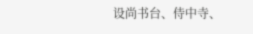设尚书台、侍中寺、